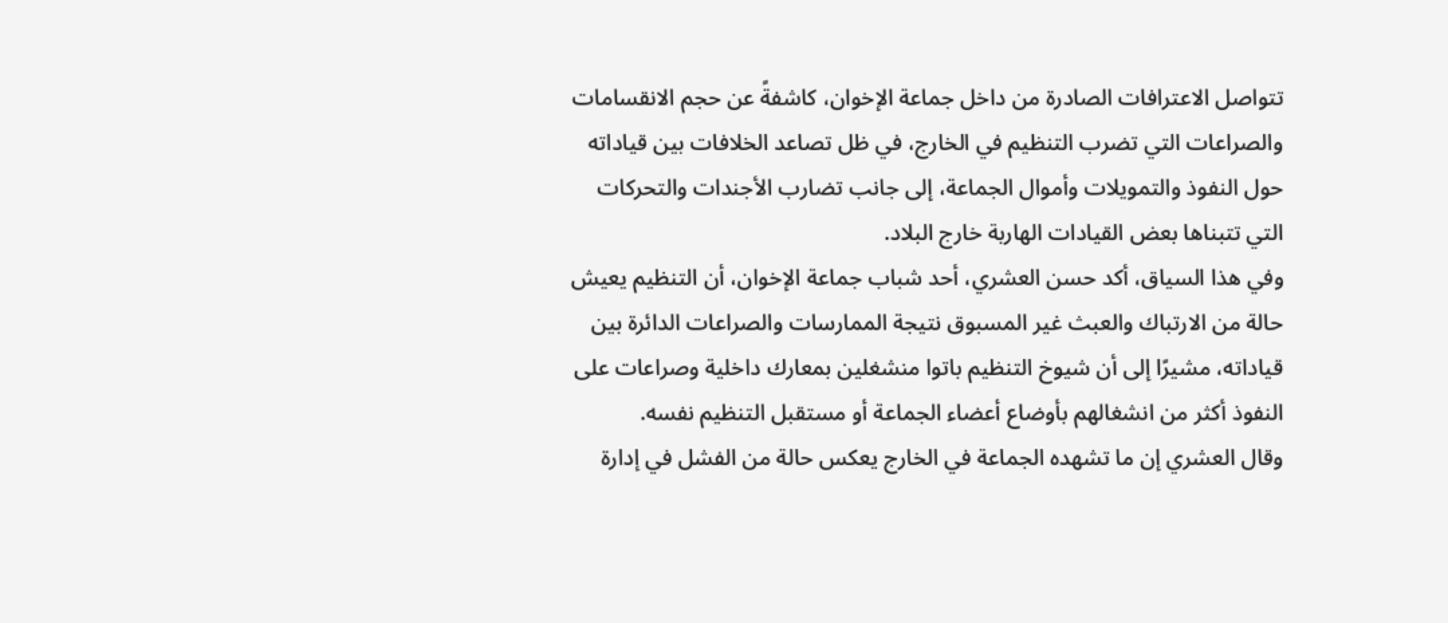تتواصل الاعترافات الصادرة من داخل جماعة الإخوان، كاشفةً عن حجم الانقسامات والصراعات التي تضرب التنظيم في الخارج، في ظل تصاعد الخلافات بين قياداته حول النفوذ والتمويلات وأموال الجماعة، إلى جانب تضارب الأجندات والتحركات التي تتبناها بعض القيادات الهاربة خارج البلاد.
وفي هذا السياق، أكد حسن العشري، أحد شباب جماعة الإخوان، أن التنظيم يعيش حالة من الارتباك والعبث غير المسبوق نتيجة الممارسات والصراعات الدائرة بين قياداته، مشيرًا إلى أن شيوخ التنظيم باتوا منشغلين بمعارك داخلية وصراعات على النفوذ أكثر من انشغالهم بأوضاع أعضاء الجماعة أو مستقبل التنظيم نفسه.
وقال العشري إن ما تشهده الجماعة في الخارج يعكس حالة من الفشل في إدارة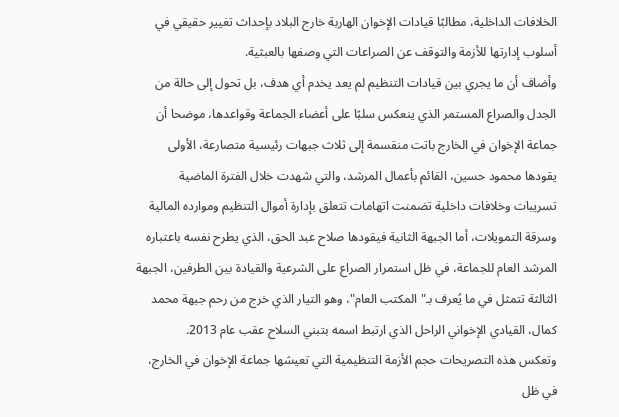الخلافات الداخلية، مطالبًا قيادات الإخوان الهاربة خارج البلاد بإحداث تغيير حقيقي في أسلوب إدارتها للأزمة والتوقف عن الصراعات التي وصفها بالعبثية.
وأضاف أن ما يجري بين قيادات التنظيم لم يعد يخدم أي هدف، بل تحول إلى حالة من الجدل والصراع المستمر الذي ينعكس سلبًا على أعضاء الجماعة وقواعدها، موضحا أن جماعة الإخوان في الخارج باتت منقسمة إلى ثلاث جبهات رئيسية متصارعة، الأولى يقودها محمود حسين، القائم بأعمال المرشد، والتي شهدت خلال الفترة الماضية تسريبات وخلافات داخلية تضمنت اتهامات تتعلق بإدارة أموال التنظيم وموارده المالية وسرقة التمويلات، أما الجبهة الثانية فيقودها صلاح عبد الحق، الذي يطرح نفسه باعتباره المرشد العام للجماعة، في ظل استمرار الصراع على الشرعية والقيادة بين الطرفين، الجبهة الثالثة تتمثل في ما يُعرف بـ" المكتب العام"، وهو التيار الذي خرج من رحم جبهة محمد كمال، القيادي الإخواني الراحل الذي ارتبط اسمه بتبني السلاح عقب عام 2013.
وتعكس هذه التصريحات حجم الأزمة التنظيمية التي تعيشها جماعة الإخوان في الخارج، في ظل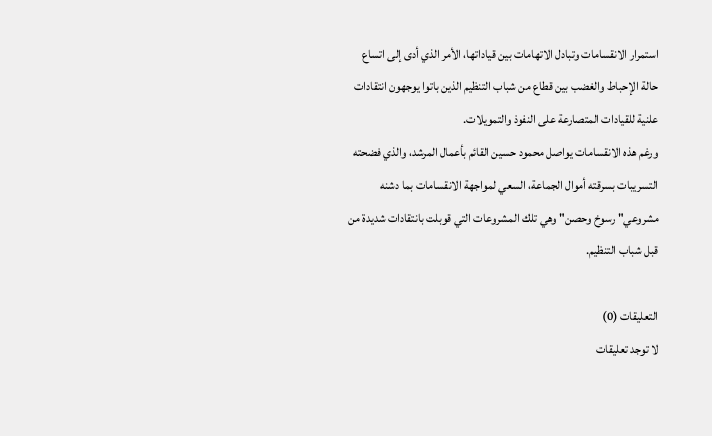استمرار الانقسامات وتبادل الاتهامات بين قياداتها، الأمر الذي أدى إلى اتساع حالة الإحباط والغضب بين قطاع من شباب التنظيم الذين باتوا يوجهون انتقادات علنية للقيادات المتصارعة على النفوذ والتمويلات.
ورغم هذه الانقسامات يواصل محمود حسين القائم بأعمال المرشد، والذي فضحته التسريبات بسرقته أموال الجماعة، السعي لمواجهة الانقسامات بما دشنه مشروعي" رسوخ وحصن" وهي تلك المشروعات التي قوبلت بانتقادات شديدة من قبل شباب التنظيم.

التعليقات (0)
لا توجد تعليقات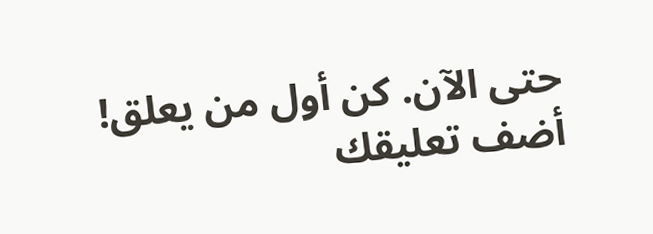حتى الآن. كن أول من يعلق!
أضف تعليقك